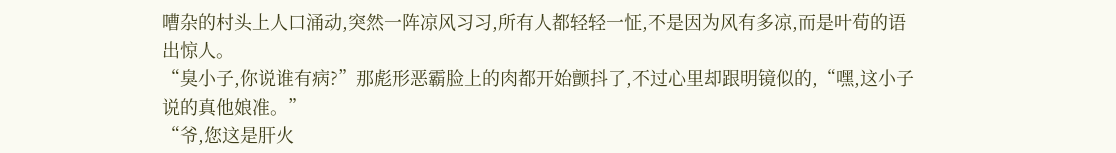嘈杂的村头上人口涌动,突然一阵凉风习习,所有人都轻轻一怔,不是因为风有多凉,而是叶荀的语出惊人。
“臭小子,你说谁有病?”那彪形恶霸脸上的肉都开始颤抖了,不过心里却跟明镜似的,“嘿,这小子说的真他娘准。”
“爷,您这是肝火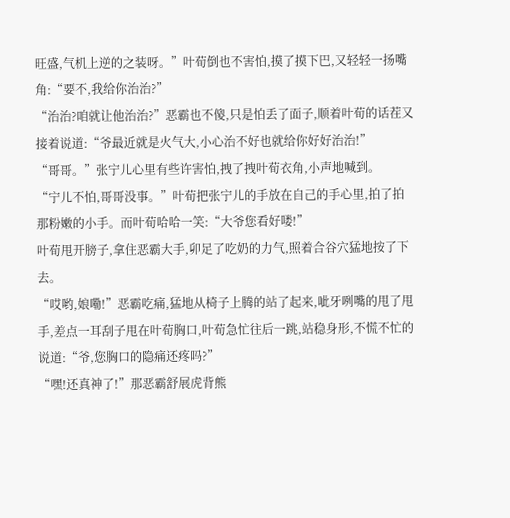旺盛,气机上逆的之装呀。”叶荀倒也不害怕,摸了摸下巴,又轻轻一扬嘴角:“要不,我给你治治?”
“治治?咱就让他治治?”恶霸也不傻,只是怕丢了面子,顺着叶荀的话茬又接着说道:“爷最近就是火气大,小心治不好也就给你好好治治!”
“哥哥。”张宁儿心里有些许害怕,拽了拽叶荀衣角,小声地喊到。
“宁儿不怕,哥哥没事。”叶荀把张宁儿的手放在自己的手心里,拍了拍那粉嫩的小手。而叶荀哈哈一笑:“大爷您看好喽!”
叶荀甩开膀子,拿住恶霸大手,卯足了吃奶的力气,照着合谷穴猛地按了下去。
“哎哟,娘嘞!”恶霸吃痛,猛地从椅子上腾的站了起来,呲牙咧嘴的甩了甩手,差点一耳刮子甩在叶荀胸口,叶荀急忙往后一跳,站稳身形,不慌不忙的说道:“爷,您胸口的隐痛还疼吗?”
“嘿!还真神了!”那恶霸舒展虎背熊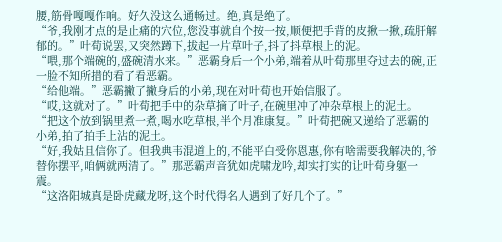腰,筋骨嘎嘎作响。好久没这么通畅过。绝,真是绝了。
“爷,我刚才点的是止痛的穴位,您没事就自个按一按,顺便把手背的皮揪一揪,疏肝解郁的。”叶荀说罢,又突然蹲下,拔起一片草叶子,抖了抖草根上的泥。
“喂,那个端碗的,盛碗清水来。”恶霸身后一个小弟,端着从叶荀那里夺过去的碗,正一脸不知所措的看了看恶霸。
“给他端。”恶霸撇了撇身后的小弟,现在对叶荀也开始信服了。
“哎,这就对了。”叶荀把手中的杂草摘了叶子,在碗里冲了冲杂草根上的泥土。
“把这个放到锅里煮一煮,喝水吃草根,半个月准康复。”叶荀把碗又递给了恶霸的小弟,拍了拍手上沾的泥土。
“好,我姑且信你了。但我典韦混道上的,不能平白受你恩惠,你有啥需要我解决的,爷替你摆平,咱俩就两清了。”那恶霸声音犹如虎啸龙吟,却实打实的让叶荀身躯一震。
“这洛阳城真是卧虎藏龙呀,这个时代得名人遇到了好几个了。”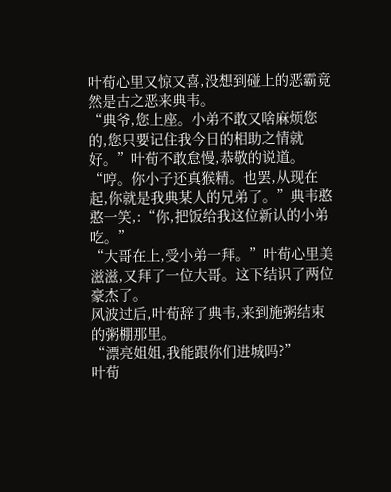叶荀心里又惊又喜,没想到碰上的恶霸竟然是古之恶来典韦。
“典爷,您上座。小弟不敢又啥麻烦您的,您只要记住我今日的相助之情就好。”叶荀不敢怠慢,恭敬的说道。
“哼。你小子还真猴精。也罢,从现在起,你就是我典某人的兄弟了。”典韦憨憨一笑,:“你,把饭给我这位新认的小弟吃。”
“大哥在上,受小弟一拜。”叶荀心里美滋滋,又拜了一位大哥。这下结识了两位豪杰了。
风波过后,叶荀辞了典韦,来到施粥结束的粥棚那里。
“漂亮姐姐,我能跟你们进城吗?”
叶荀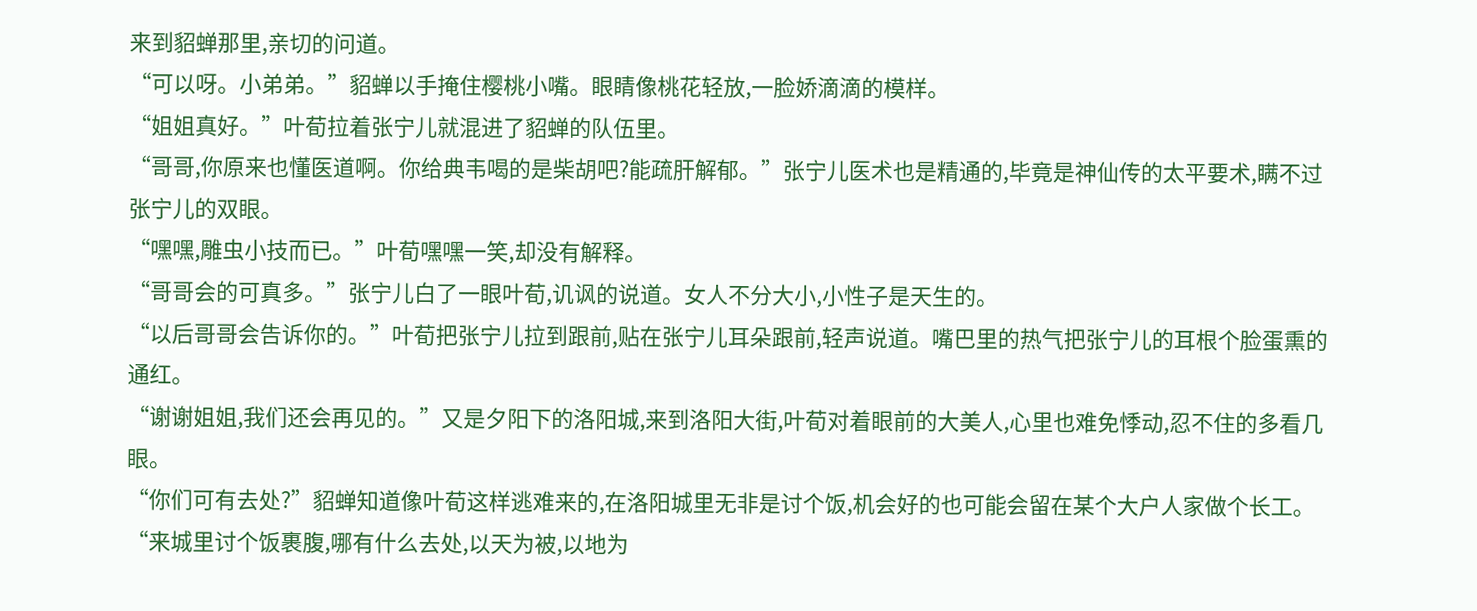来到貂蝉那里,亲切的问道。
“可以呀。小弟弟。”貂蝉以手掩住樱桃小嘴。眼睛像桃花轻放,一脸娇滴滴的模样。
“姐姐真好。”叶荀拉着张宁儿就混进了貂蝉的队伍里。
“哥哥,你原来也懂医道啊。你给典韦喝的是柴胡吧?能疏肝解郁。”张宁儿医术也是精通的,毕竟是神仙传的太平要术,瞒不过张宁儿的双眼。
“嘿嘿,雕虫小技而已。”叶荀嘿嘿一笑,却没有解释。
“哥哥会的可真多。”张宁儿白了一眼叶荀,讥讽的说道。女人不分大小,小性子是天生的。
“以后哥哥会告诉你的。”叶荀把张宁儿拉到跟前,贴在张宁儿耳朵跟前,轻声说道。嘴巴里的热气把张宁儿的耳根个脸蛋熏的通红。
“谢谢姐姐,我们还会再见的。”又是夕阳下的洛阳城,来到洛阳大街,叶荀对着眼前的大美人,心里也难免悸动,忍不住的多看几眼。
“你们可有去处?”貂蝉知道像叶荀这样逃难来的,在洛阳城里无非是讨个饭,机会好的也可能会留在某个大户人家做个长工。
“来城里讨个饭裹腹,哪有什么去处,以天为被,以地为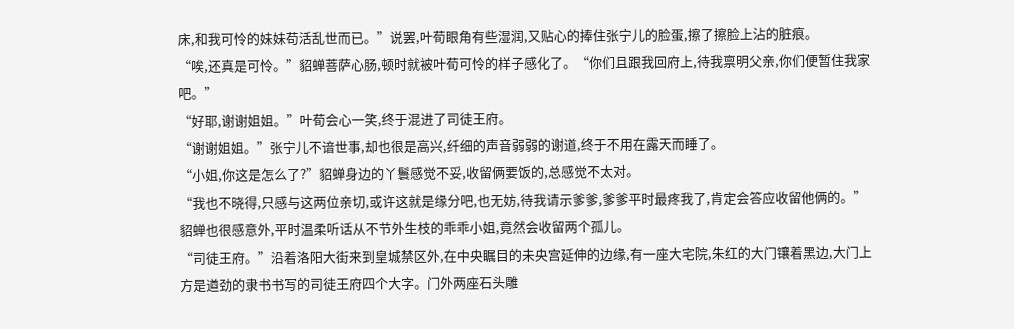床,和我可怜的妹妹苟活乱世而已。”说罢,叶荀眼角有些湿润,又贴心的捧住张宁儿的脸蛋,擦了擦脸上沾的脏痕。
“唉,还真是可怜。”貂蝉菩萨心肠,顿时就被叶荀可怜的样子感化了。“你们且跟我回府上,待我禀明父亲,你们便暂住我家吧。”
“好耶,谢谢姐姐。”叶荀会心一笑,终于混进了司徒王府。
“谢谢姐姐。”张宁儿不谙世事,却也很是高兴,纤细的声音弱弱的谢道,终于不用在露天而睡了。
“小姐,你这是怎么了?”貂蝉身边的丫鬟感觉不妥,收留俩要饭的,总感觉不太对。
“我也不晓得,只感与这两位亲切,或许这就是缘分吧,也无妨,待我请示爹爹,爹爹平时最疼我了,肯定会答应收留他俩的。”貂蝉也很感意外,平时温柔听话从不节外生枝的乖乖小姐,竟然会收留两个孤儿。
“司徒王府。”沿着洛阳大街来到皇城禁区外,在中央瞩目的未央宫延伸的边缘,有一座大宅院,朱红的大门镶着黑边,大门上方是遒劲的隶书书写的司徒王府四个大字。门外两座石头雕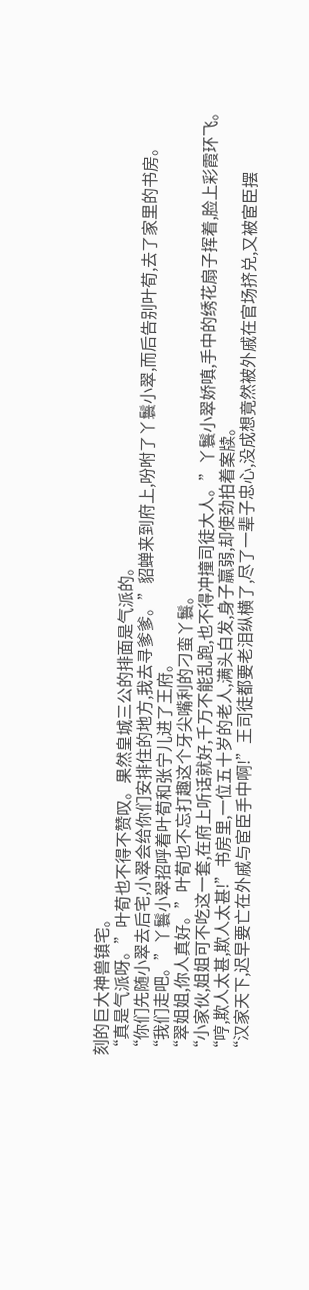刻的巨大神兽镇宅。
“真是气派呀。”叶荀也不得不赞叹。果然皇城三公的排面是气派的。
“你们先随小翠去后宅,小翠会给你们安排住的地方,我去寻爹爹。”貂蝉来到府上,吩咐了丫鬟小翠,而后告别叶荀,去了家里的书房。
“我们走吧。”丫鬟小翠招呼着叶荀和张宁儿进了王府。
“翠姐姐,你人真好。”叶荀也不忘打趣这个牙尖嘴利的刁蛮丫鬟。
“小家伙,姐姐可不吃这一套,在府上听话就好,千万不能乱跑,也不得冲撞司徒大人。”丫鬟小翠娇嗔,手中的绣花扇子挥着,脸上彩霞环飞。
“哼,欺人太甚,欺人太甚!”书房里,一位五十岁的老人,满头白发,身子羸弱,却使劲拍着案牍。
“汉家天下,迟早要亡在外戚与宦臣手中啊!”王司徒都要老泪纵横了,尽了一辈子忠心,没成想竟然被外戚在官场挤兑,又被宦臣摆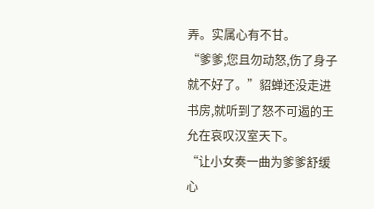弄。实属心有不甘。
“爹爹,您且勿动怒,伤了身子就不好了。”貂蝉还没走进书房,就听到了怒不可遏的王允在哀叹汉室天下。
“让小女奏一曲为爹爹舒缓心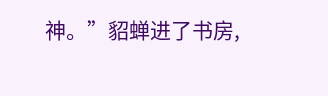神。”貂蝉进了书房,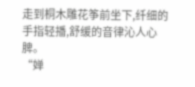走到桐木雕花筝前坐下,纤细的手指轻播,舒缓的音律沁人心脾。
“婵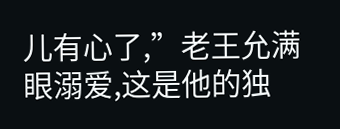儿有心了,”老王允满眼溺爱,这是他的独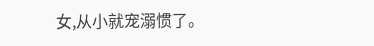女,从小就宠溺惯了。